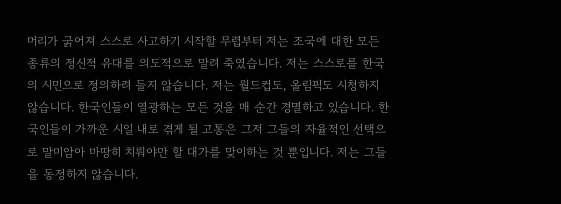머리가 굵어져 스스로 사고하기 시작할 무렵부터 저는 조국에 대한 모든 종류의 정신적 유대를 의도적으로 말려 죽였습니다. 저는 스스로를 한국의 시민으로 정의하려 들지 않습니다. 저는 월드컵도, 올림픽도 시청하지 않습니다. 한국인들이 열광하는 모든 것을 매 순간 경멸하고 있습니다. 한국인들이 가까운 시일 내로 겪게 될 고통은 그저 그들의 자율적인 선택으로 말미암아 마땅히 치뤄야만 할 대가를 맞이하는 것 뿐입니다. 저는 그들을 동정하지 않습니다.